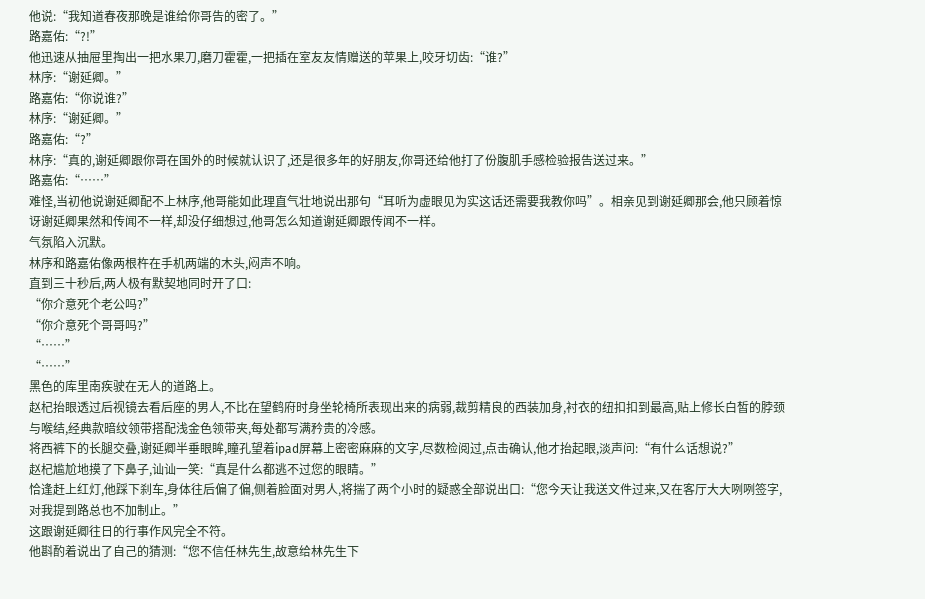他说:“我知道春夜那晚是谁给你哥告的密了。”
路嘉佑:“?!”
他迅速从抽屉里掏出一把水果刀,磨刀霍霍,一把插在室友友情赠送的苹果上,咬牙切齿:“谁?”
林序:“谢延卿。”
路嘉佑:“你说谁?”
林序:“谢延卿。”
路嘉佑:“?”
林序:“真的,谢延卿跟你哥在国外的时候就认识了,还是很多年的好朋友,你哥还给他打了份腹肌手感检验报告送过来。”
路嘉佑:“……”
难怪,当初他说谢延卿配不上林序,他哥能如此理直气壮地说出那句“耳听为虚眼见为实这话还需要我教你吗”。相亲见到谢延卿那会,他只顾着惊讶谢延卿果然和传闻不一样,却没仔细想过,他哥怎么知道谢延卿跟传闻不一样。
气氛陷入沉默。
林序和路嘉佑像两根杵在手机两端的木头,闷声不响。
直到三十秒后,两人极有默契地同时开了口:
“你介意死个老公吗?”
“你介意死个哥哥吗?”
“……”
“……”
黑色的库里南疾驶在无人的道路上。
赵杞抬眼透过后视镜去看后座的男人,不比在望鹤府时身坐轮椅所表现出来的病弱,裁剪精良的西装加身,衬衣的纽扣扣到最高,贴上修长白皙的脖颈与喉结,经典款暗纹领带搭配浅金色领带夹,每处都写满矜贵的冷感。
将西裤下的长腿交叠,谢延卿半垂眼眸,瞳孔望着ipad屏幕上密密麻麻的文字,尽数检阅过,点击确认,他才抬起眼,淡声问:“有什么话想说?”
赵杞尴尬地摸了下鼻子,讪讪一笑:“真是什么都逃不过您的眼睛。”
恰逢赶上红灯,他踩下刹车,身体往后偏了偏,侧着脸面对男人,将揣了两个小时的疑惑全部说出口:“您今天让我送文件过来,又在客厅大大咧咧签字,对我提到路总也不加制止。”
这跟谢延卿往日的行事作风完全不符。
他斟酌着说出了自己的猜测:“您不信任林先生,故意给林先生下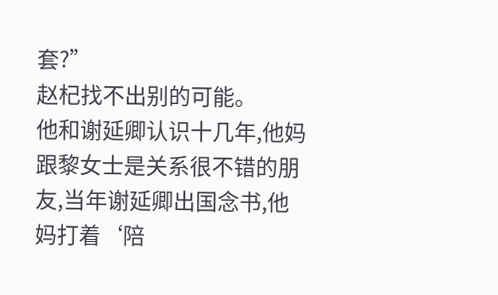套?”
赵杞找不出别的可能。
他和谢延卿认识十几年,他妈跟黎女士是关系很不错的朋友,当年谢延卿出国念书,他妈打着‘陪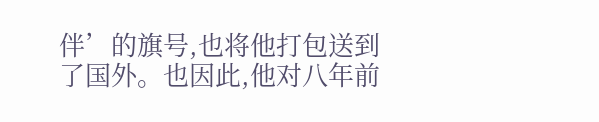伴’的旗号,也将他打包送到了国外。也因此,他对八年前